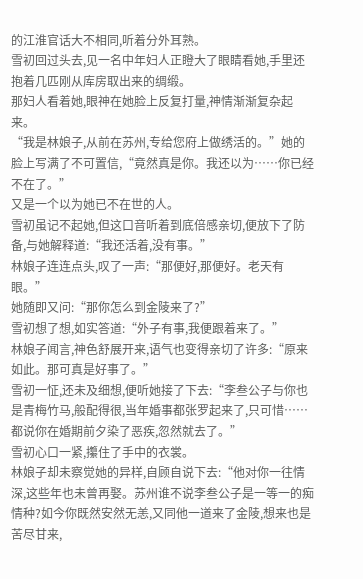的江淮官话大不相同,听着分外耳熟。
雪初回过头去,见一名中年妇人正瞪大了眼睛看她,手里还抱着几匹刚从库房取出来的绸缎。
那妇人看着她,眼神在她脸上反复打量,神情渐渐复杂起来。
“我是林娘子,从前在苏州,专给您府上做绣活的。”她的脸上写满了不可置信,“竟然真是你。我还以为……你已经不在了。”
又是一个以为她已不在世的人。
雪初虽记不起她,但这口音听着到底倍感亲切,便放下了防备,与她解释道:“我还活着,没有事。”
林娘子连连点头,叹了一声:“那便好,那便好。老天有眼。”
她随即又问:“那你怎么到金陵来了?”
雪初想了想,如实答道:“外子有事,我便跟着来了。”
林娘子闻言,神色舒展开来,语气也变得亲切了许多:“原来如此。那可真是好事了。”
雪初一怔,还未及细想,便听她接了下去:“李叁公子与你也是青梅竹马,般配得很,当年婚事都张罗起来了,只可惜……都说你在婚期前夕染了恶疾,忽然就去了。”
雪初心口一紧,攥住了手中的衣裳。
林娘子却未察觉她的异样,自顾自说下去:“他对你一往情深,这些年也未曾再娶。苏州谁不说李叁公子是一等一的痴情种?如今你既然安然无恙,又同他一道来了金陵,想来也是苦尽甘来,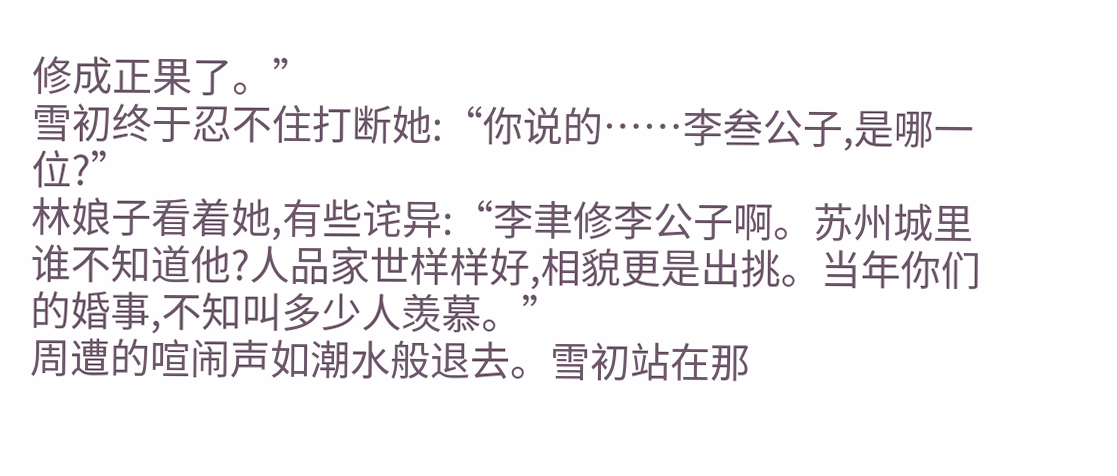修成正果了。”
雪初终于忍不住打断她:“你说的……李叁公子,是哪一位?”
林娘子看着她,有些诧异:“李聿修李公子啊。苏州城里谁不知道他?人品家世样样好,相貌更是出挑。当年你们的婚事,不知叫多少人羡慕。”
周遭的喧闹声如潮水般退去。雪初站在那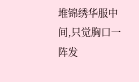堆锦绣华服中间,只觉胸口一阵发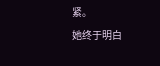紧。
她终于明白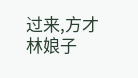过来,方才林娘子